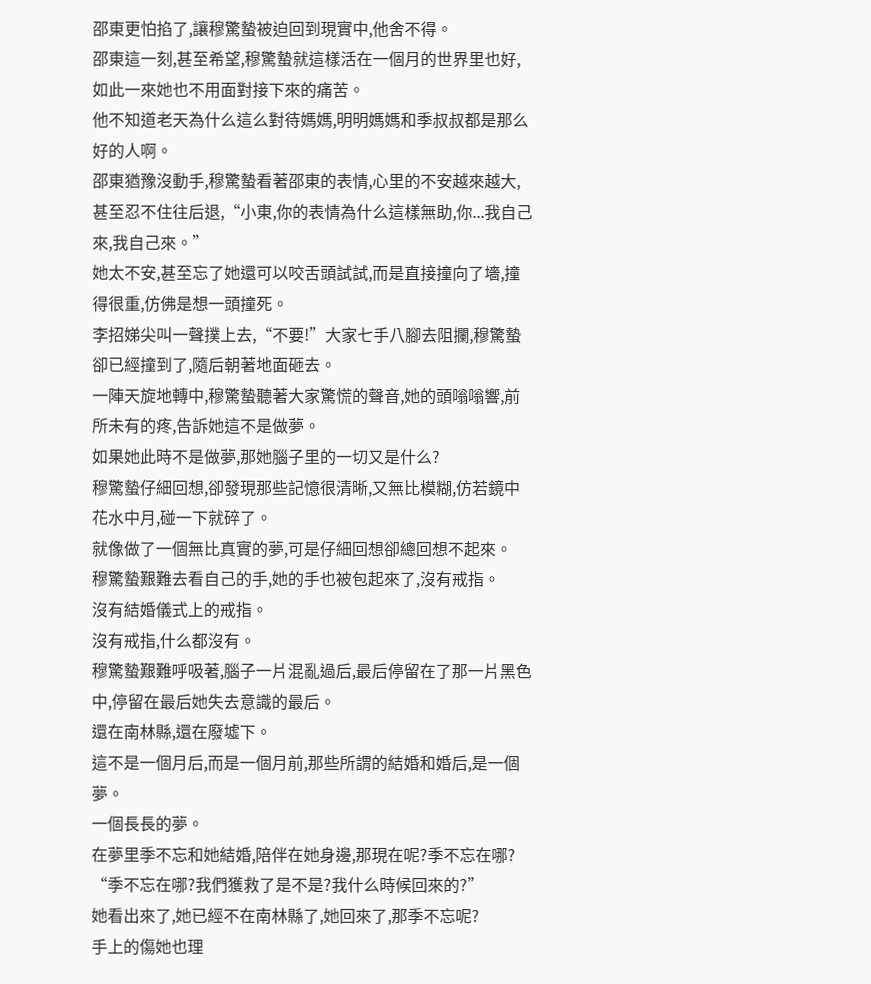邵東更怕掐了,讓穆驚蟄被迫回到現實中,他舍不得。
邵東這一刻,甚至希望,穆驚蟄就這樣活在一個月的世界里也好,如此一來她也不用面對接下來的痛苦。
他不知道老天為什么這么對待媽媽,明明媽媽和季叔叔都是那么好的人啊。
邵東猶豫沒動手,穆驚蟄看著邵東的表情,心里的不安越來越大,甚至忍不住往后退,“小東,你的表情為什么這樣無助,你...我自己來,我自己來。”
她太不安,甚至忘了她還可以咬舌頭試試,而是直接撞向了墻,撞得很重,仿佛是想一頭撞死。
李招娣尖叫一聲撲上去,“不要!”大家七手八腳去阻攔,穆驚蟄卻已經撞到了,隨后朝著地面砸去。
一陣天旋地轉中,穆驚蟄聽著大家驚慌的聲音,她的頭嗡嗡響,前所未有的疼,告訴她這不是做夢。
如果她此時不是做夢,那她腦子里的一切又是什么?
穆驚蟄仔細回想,卻發現那些記憶很清晰,又無比模糊,仿若鏡中花水中月,碰一下就碎了。
就像做了一個無比真實的夢,可是仔細回想卻總回想不起來。
穆驚蟄艱難去看自己的手,她的手也被包起來了,沒有戒指。
沒有結婚儀式上的戒指。
沒有戒指,什么都沒有。
穆驚蟄艱難呼吸著,腦子一片混亂過后,最后停留在了那一片黑色中,停留在最后她失去意識的最后。
還在南林縣,還在廢墟下。
這不是一個月后,而是一個月前,那些所謂的結婚和婚后,是一個夢。
一個長長的夢。
在夢里季不忘和她結婚,陪伴在她身邊,那現在呢?季不忘在哪?
“季不忘在哪?我們獲救了是不是?我什么時候回來的?”
她看出來了,她已經不在南林縣了,她回來了,那季不忘呢?
手上的傷她也理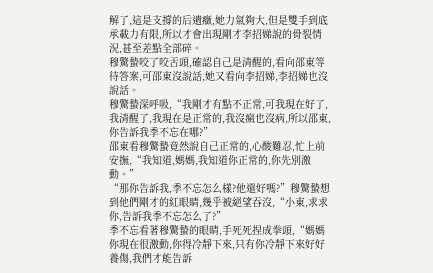解了,這是支撐的后遺癥,她力氣夠大,但是雙手到底承載力有限,所以才會出現剛才李招娣說的骨裂情況,甚至差點全部碎。
穆驚蟄咬了咬舌頭,確認自己是清醒的,看向邵東等待答案,可邵東沒說話,她又看向李招娣,李招娣也沒說話。
穆驚蟄深呼吸,“我剛才有點不正常,可我現在好了,我清醒了,我現在是正常的,我沒瘋也沒病,所以邵東,你告訴我季不忘在哪?”
邵東看穆驚蟄竟然說自己正常的,心酸難忍,忙上前安撫,“我知道,媽媽,我知道你正常的,你先別激動。”
“那你告訴我,季不忘怎么樣?他還好嗎?”穆驚蟄想到他們剛才的紅眼睛,幾乎被絕望吞沒,“小東,求求你,告訴我季不忘怎么了?”
季不忘看著穆驚蟄的眼睛,手死死捏成拳頭,“媽媽你現在很激動,你得冷靜下來,只有你冷靜下來好好養傷,我們才能告訴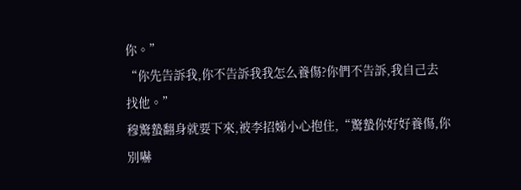你。”
“你先告訴我,你不告訴我我怎么養傷?你們不告訴,我自己去找他。”
穆驚蟄翻身就要下來,被李招娣小心抱住,“驚蟄你好好養傷,你別嚇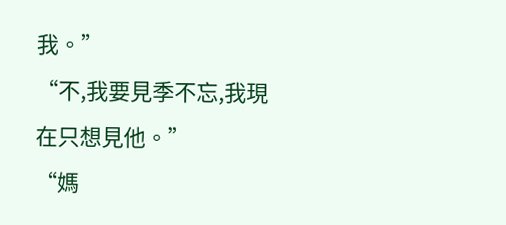我。”
“不,我要見季不忘,我現在只想見他。”
“媽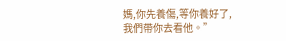媽,你先養傷,等你養好了,我們帶你去看他。”